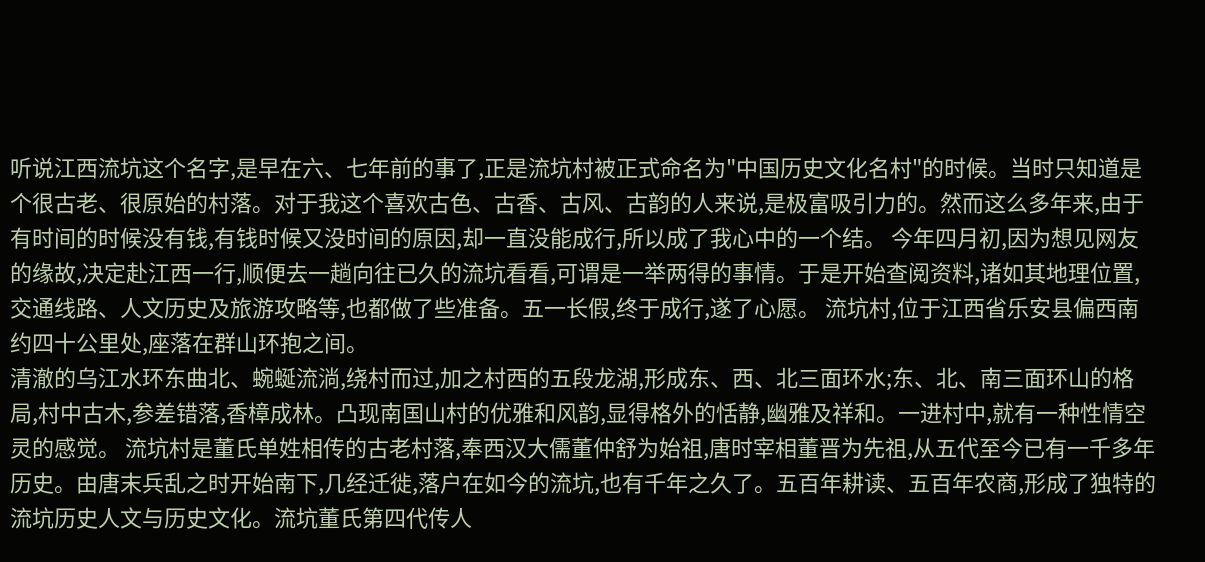听说江西流坑这个名字,是早在六、七年前的事了,正是流坑村被正式命名为"中国历史文化名村"的时候。当时只知道是个很古老、很原始的村落。对于我这个喜欢古色、古香、古风、古韵的人来说,是极富吸引力的。然而这么多年来,由于有时间的时候没有钱,有钱时候又没时间的原因,却一直没能成行,所以成了我心中的一个结。 今年四月初,因为想见网友的缘故,决定赴江西一行,顺便去一趟向往已久的流坑看看,可谓是一举两得的事情。于是开始查阅资料,诸如其地理位置,交通线路、人文历史及旅游攻略等,也都做了些准备。五一长假,终于成行,遂了心愿。 流坑村,位于江西省乐安县偏西南约四十公里处,座落在群山环抱之间。
清澈的乌江水环东曲北、蜿蜒流淌,绕村而过,加之村西的五段龙湖,形成东、西、北三面环水;东、北、南三面环山的格局,村中古木,参差错落,香樟成林。凸现南国山村的优雅和风韵,显得格外的恬静,幽雅及祥和。一进村中,就有一种性情空灵的感觉。 流坑村是董氏单姓相传的古老村落,奉西汉大儒董仲舒为始祖,唐时宰相董晋为先祖,从五代至今已有一千多年历史。由唐末兵乱之时开始南下,几经迁徙,落户在如今的流坑,也有千年之久了。五百年耕读、五百年农商,形成了独特的流坑历史人文与历史文化。流坑董氏第四代传人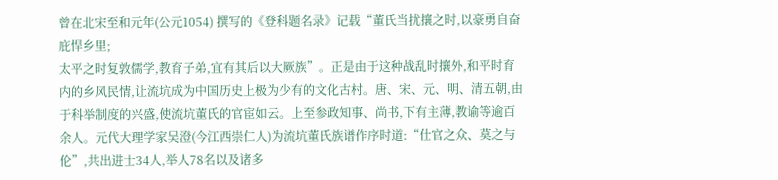曾在北宋至和元年(公元1054) 撰写的《登科题名录》记载“董氏当扰攘之时,以豪勇自奋庇悍乡里;
太平之时复敦儒学,教育子弟,宜有其后以大厥族”。正是由于这种战乱时攘外,和平时育内的乡风民情,让流坑成为中国历史上极为少有的文化古村。唐、宋、元、明、清五朝,由于科举制度的兴盛,使流坑董氏的官宦如云。上至参政知事、尚书,下有主薄,教谕等逾百余人。元代大理学家吴澄(今江西崇仁人)为流坑董氏族谱作序时道:“仕官之众、莫之与伦”,共出进士34人,举人78名以及诸多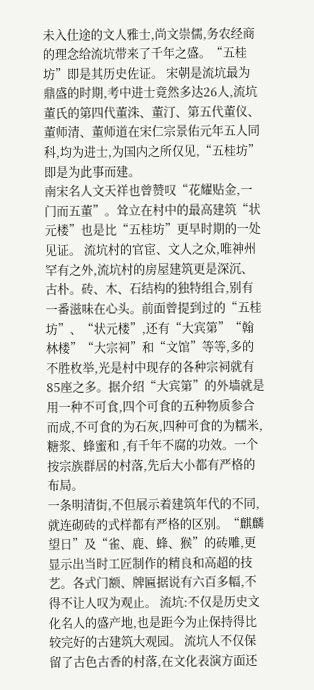未入仕途的文人雅士,尚文崇儒,务农经商的理念给流坑带来了千年之盛。“五桂坊”即是其历史佐证。 宋朝是流坑最为鼎盛的时期,考中进士竟然多达26人,流坑董氏的第四代董洙、董汀、第五代董仪、董师清、董师道在宋仁宗景佑元年五人同科,均为进士,为国内之所仅见,“五桂坊”即是为此事而建。
南宋名人文天祥也曾赞叹“花耀贴金,一门而五董”。耸立在村中的最高建筑“状元楼”也是比“五桂坊”更早时期的一处见证。 流坑村的官宦、文人之众,唯神州罕有之外,流坑村的房屋建筑更是深沉、古朴。砖、木、石结构的独特组合,别有一番滋味在心头。前面曾提到过的“五桂坊”、“状元楼”,还有“大宾第”“翰林楼”“大宗祠”和“文馆”等等,多的不胜枚举,光是村中现存的各种宗祠就有85座之多。据介绍“大宾第”的外墙就是用一种不可食,四个可食的五种物质参合而成,不可食的为石灰,四种可食的为糯米,糖浆、蜂蜜和 ,有千年不腐的功效。一个按宗族群居的村落,先后大小都有严格的布局。
一条明清街,不但展示着建筑年代的不同,就连砌砖的式样都有严格的区别。“麒麟望日”及“雀、鹿、蜂、猴”的砖雕,更显示出当时工匠制作的精良和高超的技艺。各式门额、牌匾据说有六百多幅,不得不让人叹为观止。 流坑:不仅是历史文化名人的盛产地,也是距今为止保持得比较完好的古建筑大观园。 流坑人不仅保留了古色古香的村落,在文化表演方面还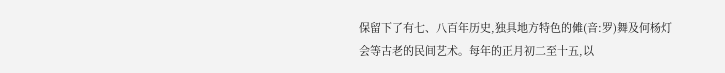保留下了有七、八百年历史,独具地方特色的傩(音:罗)舞及何杨灯会等古老的民间艺术。每年的正月初二至十五,以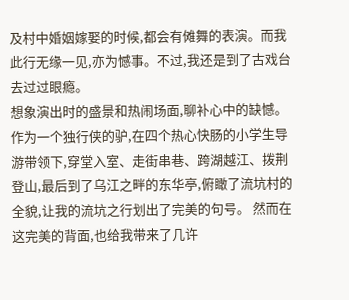及村中婚姻嫁娶的时候,都会有傩舞的表演。而我此行无缘一见,亦为憾事。不过,我还是到了古戏台去过过眼瘾。
想象演出时的盛景和热闹场面,聊补心中的缺憾。 作为一个独行侠的驴,在四个热心快肠的小学生导游带领下,穿堂入室、走街串巷、跨湖越江、拨荆登山,最后到了乌江之畔的东华亭,俯瞰了流坑村的全貌,让我的流坑之行划出了完美的句号。 然而在这完美的背面,也给我带来了几许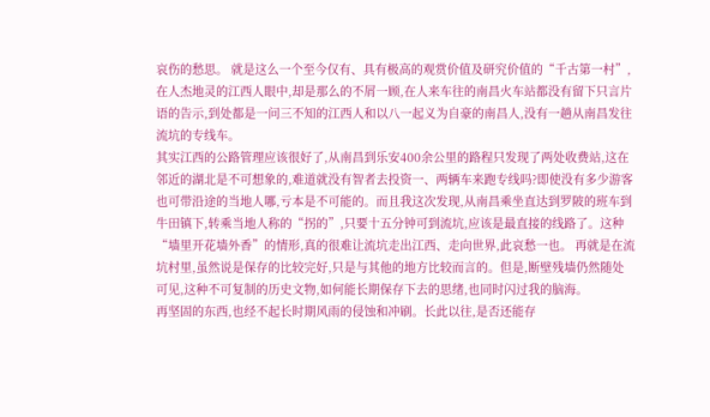哀伤的愁思。 就是这么一个至今仅有、具有极高的观赏价值及研究价值的“千古第一村”,在人杰地灵的江西人眼中,却是那么的不屑一顾,在人来车往的南昌火车站都没有留下只言片语的告示,到处都是一问三不知的江西人和以八一起义为自豪的南昌人,没有一趟从南昌发往流坑的专线车。
其实江西的公路管理应该很好了,从南昌到乐安400余公里的路程只发现了两处收费站,这在邻近的湖北是不可想象的,难道就没有智者去投资一、两辆车来跑专线吗?即使没有多少游客也可带沿途的当地人哪,亏本是不可能的。而且我这次发现,从南昌乘坐直达到罗陂的班车到牛田镇下,转乘当地人称的“拐的”,只要十五分钟可到流坑,应该是最直接的线路了。这种“墙里开花墙外香”的情形,真的很难让流坑走出江西、走向世界,此哀愁一也。 再就是在流坑村里,虽然说是保存的比较完好,只是与其他的地方比较而言的。但是,断壁残墙仍然随处可见,这种不可复制的历史文物,如何能长期保存下去的思绪,也同时闪过我的脑海。
再坚固的东西,也经不起长时期风雨的侵蚀和冲刷。长此以往,是否还能存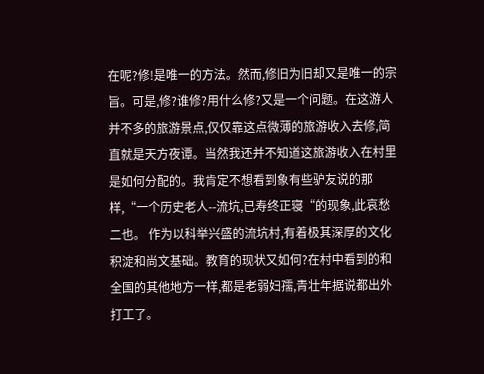在呢?修!是唯一的方法。然而,修旧为旧却又是唯一的宗旨。可是,修?谁修?用什么修?又是一个问题。在这游人并不多的旅游景点,仅仅靠这点微薄的旅游收入去修,简直就是天方夜谭。当然我还并不知道这旅游收入在村里是如何分配的。我肯定不想看到象有些驴友说的那样,“一个历史老人--流坑,已寿终正寝“的现象,此哀愁二也。 作为以科举兴盛的流坑村,有着极其深厚的文化积淀和尚文基础。教育的现状又如何?在村中看到的和全国的其他地方一样,都是老弱妇孺,青壮年据说都出外打工了。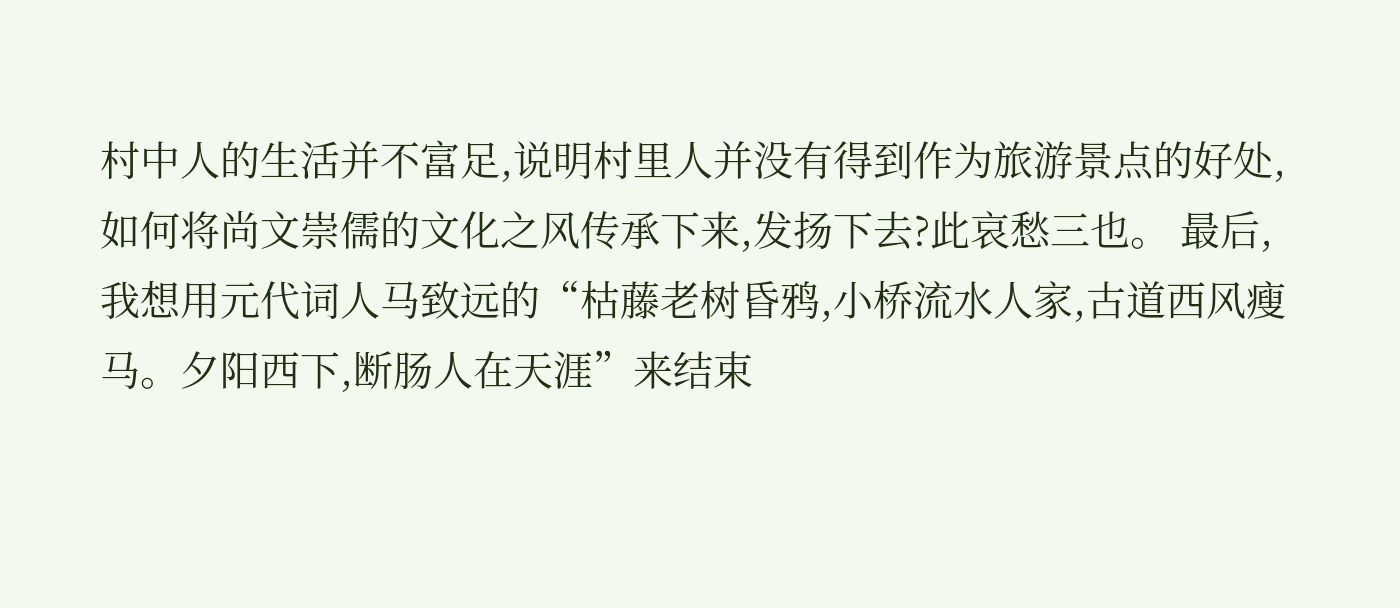村中人的生活并不富足,说明村里人并没有得到作为旅游景点的好处,如何将尚文崇儒的文化之风传承下来,发扬下去?此哀愁三也。 最后,我想用元代词人马致远的“枯藤老树昏鸦,小桥流水人家,古道西风瘦马。夕阳西下,断肠人在天涯”来结束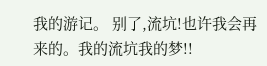我的游记。 别了,流坑!也许我会再来的。我的流坑我的梦!!